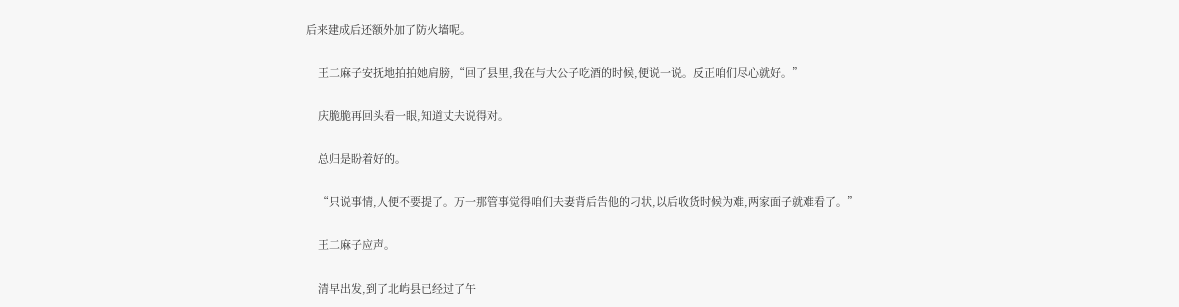后来建成后还额外加了防火墙呢。

    王二麻子安抚地拍拍她肩膀,“回了县里,我在与大公子吃酒的时候,便说一说。反正咱们尽心就好。”

    庆脆脆再回头看一眼,知道丈夫说得对。

    总归是盼着好的。

    “只说事情,人便不要提了。万一那管事觉得咱们夫妻背后告他的刁状,以后收货时候为难,两家面子就难看了。”

    王二麻子应声。

    清早出发,到了北屿县已经过了午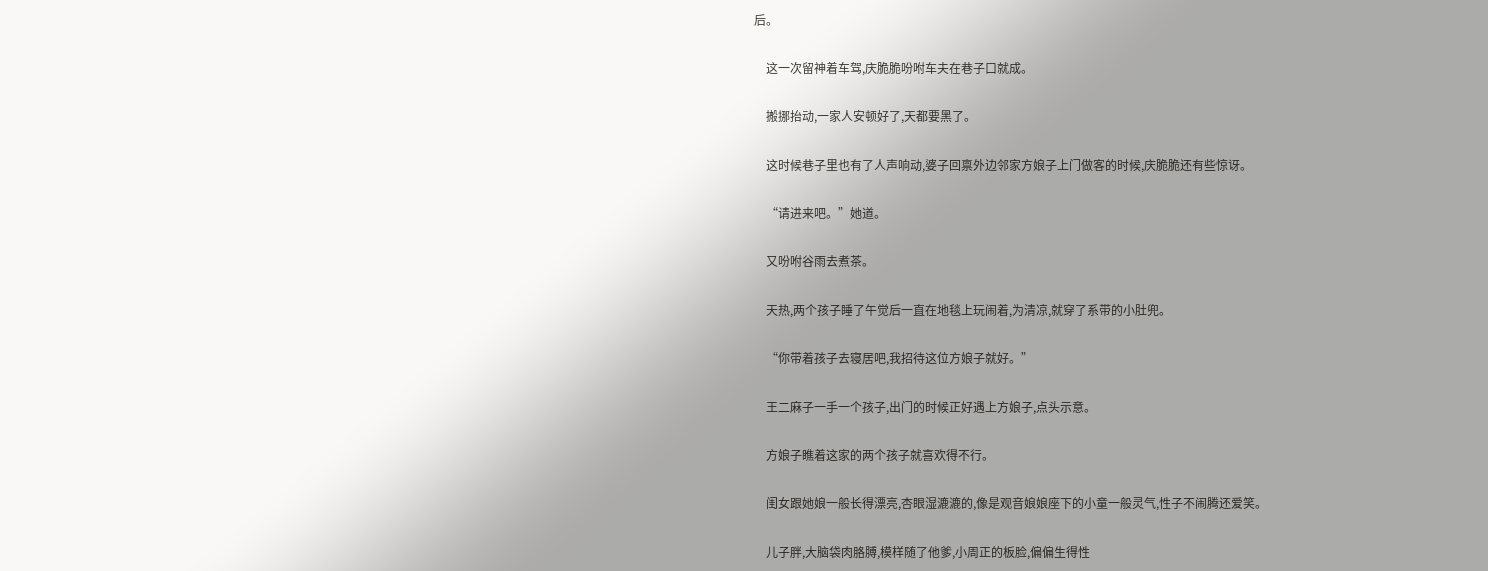后。

    这一次留神着车驾,庆脆脆吩咐车夫在巷子口就成。

    搬挪抬动,一家人安顿好了,天都要黑了。

    这时候巷子里也有了人声响动,婆子回禀外边邻家方娘子上门做客的时候,庆脆脆还有些惊讶。

    “请进来吧。”她道。

    又吩咐谷雨去煮茶。

    天热,两个孩子睡了午觉后一直在地毯上玩闹着,为清凉,就穿了系带的小肚兜。

    “你带着孩子去寝居吧,我招待这位方娘子就好。”

    王二麻子一手一个孩子,出门的时候正好遇上方娘子,点头示意。

    方娘子瞧着这家的两个孩子就喜欢得不行。

    闺女跟她娘一般长得漂亮,杏眼湿漉漉的,像是观音娘娘座下的小童一般灵气,性子不闹腾还爱笑。

    儿子胖,大脑袋肉胳膊,模样随了他爹,小周正的板脸,偏偏生得性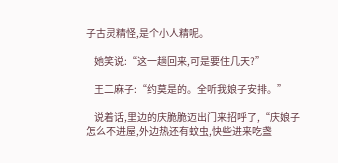子古灵精怪,是个小人精呢。

    她笑说:“这一趟回来,可是要住几天?”

    王二麻子:“约莫是的。全听我娘子安排。”

    说着话,里边的庆脆脆迈出门来招呼了,“庆娘子怎么不进屋,外边热还有蚊虫,快些进来吃盏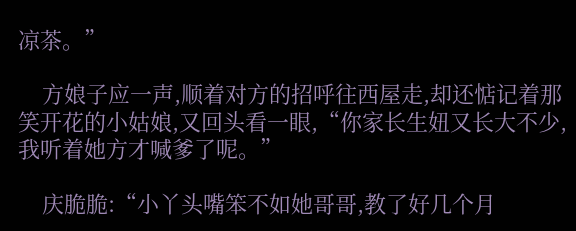凉茶。”

    方娘子应一声,顺着对方的招呼往西屋走,却还惦记着那笑开花的小姑娘,又回头看一眼,“你家长生妞又长大不少,我听着她方才喊爹了呢。”

    庆脆脆:“小丫头嘴笨不如她哥哥,教了好几个月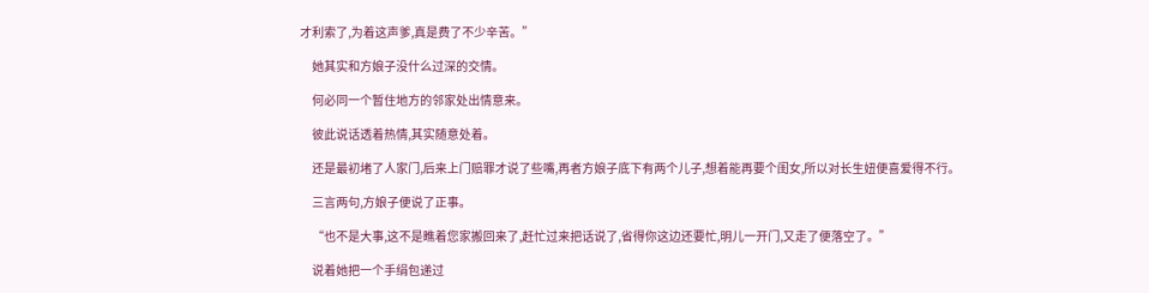才利索了,为着这声爹,真是费了不少辛苦。”

    她其实和方娘子没什么过深的交情。

    何必同一个暂住地方的邻家处出情意来。

    彼此说话透着热情,其实随意处着。

    还是最初堵了人家门,后来上门赔罪才说了些嘴,再者方娘子底下有两个儿子,想着能再要个闺女,所以对长生妞便喜爱得不行。

    三言两句,方娘子便说了正事。

    “也不是大事,这不是瞧着您家搬回来了,赶忙过来把话说了,省得你这边还要忙,明儿一开门,又走了便落空了。”

    说着她把一个手绢包递过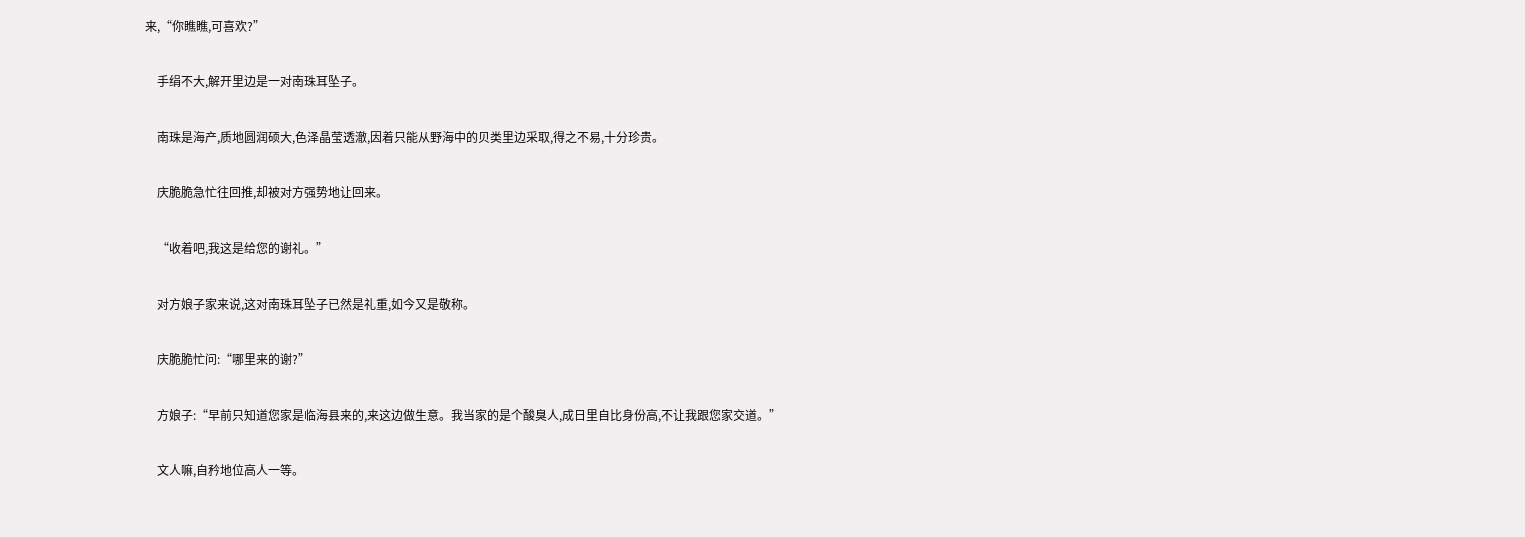来,“你瞧瞧,可喜欢?”

    手绢不大,解开里边是一对南珠耳坠子。

    南珠是海产,质地圆润硕大,色泽晶莹透澈,因着只能从野海中的贝类里边采取,得之不易,十分珍贵。

    庆脆脆急忙往回推,却被对方强势地让回来。

    “收着吧,我这是给您的谢礼。”

    对方娘子家来说,这对南珠耳坠子已然是礼重,如今又是敬称。

    庆脆脆忙问:“哪里来的谢?”

    方娘子:“早前只知道您家是临海县来的,来这边做生意。我当家的是个酸臭人,成日里自比身份高,不让我跟您家交道。”

    文人嘛,自矜地位高人一等。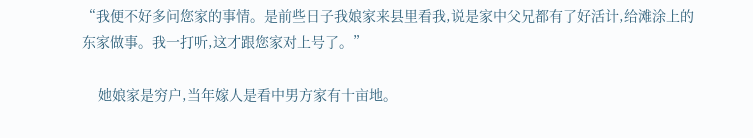“我便不好多问您家的事情。是前些日子我娘家来县里看我,说是家中父兄都有了好活计,给滩涂上的东家做事。我一打听,这才跟您家对上号了。”

    她娘家是穷户,当年嫁人是看中男方家有十亩地。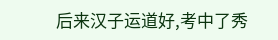后来汉子运道好,考中了秀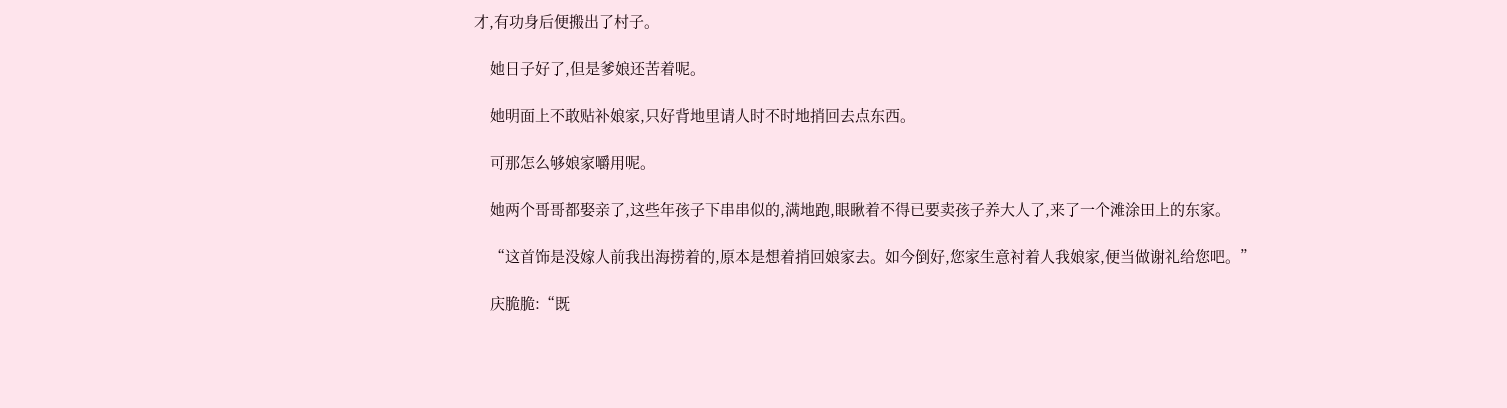才,有功身后便搬出了村子。

    她日子好了,但是爹娘还苦着呢。

    她明面上不敢贴补娘家,只好背地里请人时不时地捎回去点东西。

    可那怎么够娘家嚼用呢。

    她两个哥哥都娶亲了,这些年孩子下串串似的,满地跑,眼瞅着不得已要卖孩子养大人了,来了一个滩涂田上的东家。

    “这首饰是没嫁人前我出海捞着的,原本是想着捎回娘家去。如今倒好,您家生意衬着人我娘家,便当做谢礼给您吧。”

    庆脆脆:“既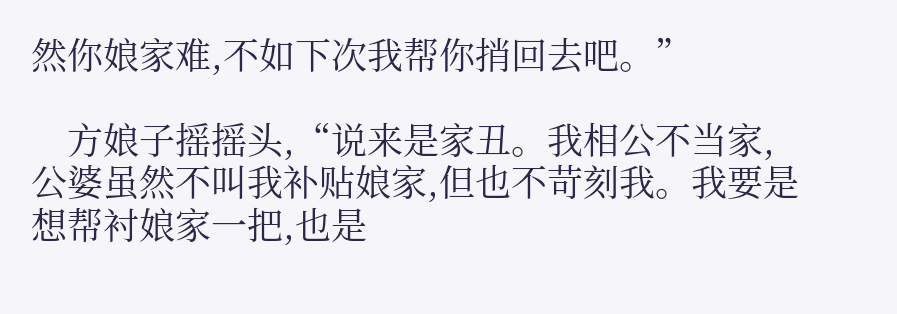然你娘家难,不如下次我帮你捎回去吧。”

    方娘子摇摇头,“说来是家丑。我相公不当家,公婆虽然不叫我补贴娘家,但也不苛刻我。我要是想帮衬娘家一把,也是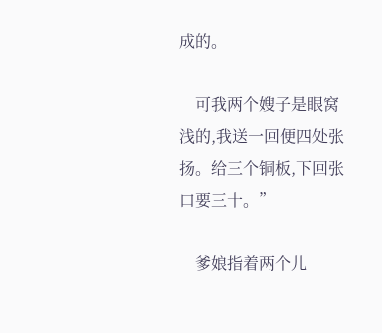成的。

    可我两个嫂子是眼窝浅的,我送一回便四处张扬。给三个铜板,下回张口要三十。”

    爹娘指着两个儿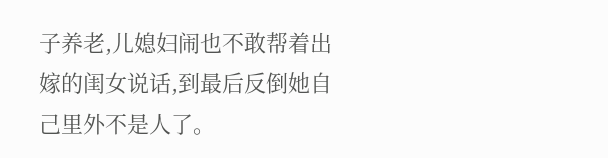子养老,儿媳妇闹也不敢帮着出嫁的闺女说话,到最后反倒她自己里外不是人了。